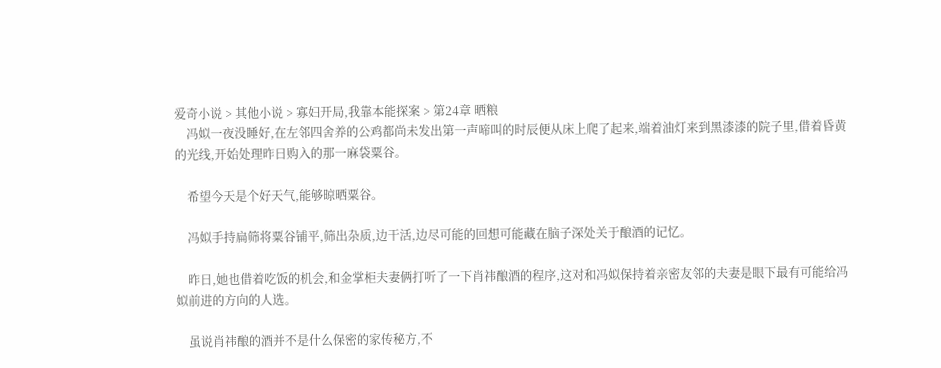爱奇小说 > 其他小说 > 寡妇开局,我靠本能探案 > 第24章 晒粮
    冯姒一夜没睡好,在左邻四舍养的公鸡都尚未发出第一声啼叫的时辰便从床上爬了起来,端着油灯来到黑漆漆的院子里,借着昏黄的光线,开始处理昨日购入的那一麻袋粟谷。

    希望今天是个好天气,能够晾晒粟谷。

    冯姒手持扁筛将粟谷铺平,筛出杂质,边干活,边尽可能的回想可能藏在脑子深处关于酿酒的记忆。

    昨日,她也借着吃饭的机会,和金掌柜夫妻俩打听了一下肖祎酿酒的程序,这对和冯姒保持着亲密友邻的夫妻是眼下最有可能给冯姒前进的方向的人选。

    虽说肖祎酿的酒并不是什么保密的家传秘方,不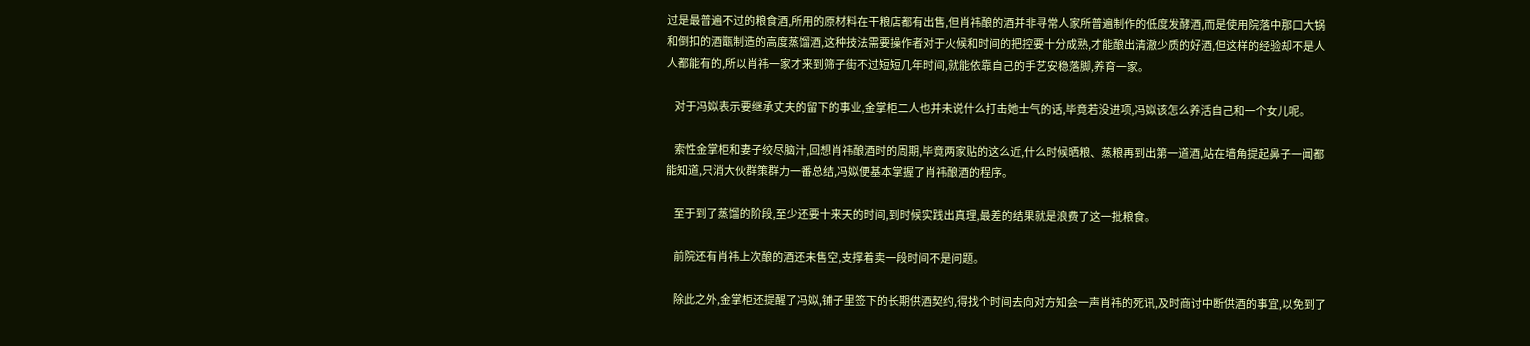过是最普遍不过的粮食酒,所用的原材料在干粮店都有出售,但肖祎酿的酒并非寻常人家所普遍制作的低度发酵酒,而是使用院落中那口大锅和倒扣的酒甑制造的高度蒸馏酒,这种技法需要操作者对于火候和时间的把控要十分成熟,才能酿出清澈少质的好酒,但这样的经验却不是人人都能有的,所以肖祎一家才来到筛子街不过短短几年时间,就能依靠自己的手艺安稳落脚,养育一家。

    对于冯姒表示要继承丈夫的留下的事业,金掌柜二人也并未说什么打击她士气的话,毕竟若没进项,冯姒该怎么养活自己和一个女儿呢。

    索性金掌柜和妻子绞尽脑汁,回想肖祎酿酒时的周期,毕竟两家贴的这么近,什么时候晒粮、蒸粮再到出第一道酒,站在墙角提起鼻子一闻都能知道,只消大伙群策群力一番总结,冯姒便基本掌握了肖祎酿酒的程序。

    至于到了蒸馏的阶段,至少还要十来天的时间,到时候实践出真理,最差的结果就是浪费了这一批粮食。

    前院还有肖祎上次酿的酒还未售空,支撑着卖一段时间不是问题。

    除此之外,金掌柜还提醒了冯姒,铺子里签下的长期供酒契约,得找个时间去向对方知会一声肖祎的死讯,及时商讨中断供酒的事宜,以免到了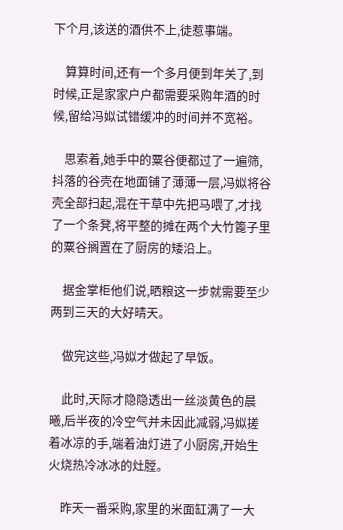下个月,该送的酒供不上,徒惹事端。

    算算时间,还有一个多月便到年关了,到时候,正是家家户户都需要采购年酒的时候,留给冯姒试错缓冲的时间并不宽裕。

    思索着,她手中的粟谷便都过了一遍筛,抖落的谷壳在地面铺了薄薄一层,冯姒将谷壳全部扫起,混在干草中先把马喂了,才找了一个条凳,将平整的摊在两个大竹篦子里的粟谷搁置在了厨房的矮沿上。

    据金掌柜他们说,晒粮这一步就需要至少两到三天的大好晴天。

    做完这些,冯姒才做起了早饭。

    此时,天际才隐隐透出一丝淡黄色的晨曦,后半夜的冷空气并未因此减弱,冯姒搓着冰凉的手,端着油灯进了小厨房,开始生火烧热冷冰冰的灶膛。

    昨天一番采购,家里的米面缸满了一大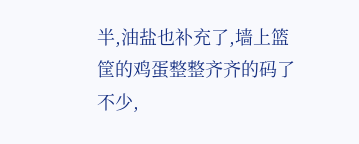半,油盐也补充了,墙上篮筐的鸡蛋整整齐齐的码了不少,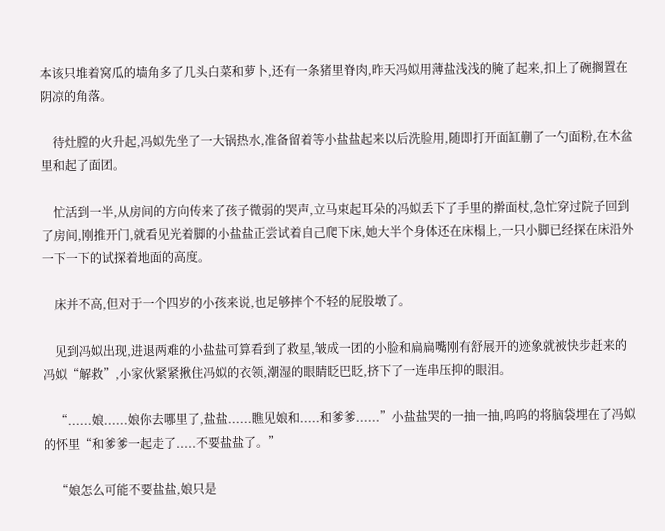本该只堆着窝瓜的墙角多了几头白菜和萝卜,还有一条猪里脊肉,昨天冯姒用薄盐浅浅的腌了起来,扣上了碗搁置在阴凉的角落。

    待灶膛的火升起,冯姒先坐了一大锅热水,准备留着等小盐盐起来以后洗脸用,随即打开面缸蒯了一勺面粉,在木盆里和起了面团。

    忙活到一半,从房间的方向传来了孩子微弱的哭声,立马束起耳朵的冯姒丢下了手里的擀面杖,急忙穿过院子回到了房间,刚推开门,就看见光着脚的小盐盐正尝试着自己爬下床,她大半个身体还在床榻上,一只小脚已经探在床沿外一下一下的试探着地面的高度。

    床并不高,但对于一个四岁的小孩来说,也足够摔个不轻的屁股墩了。

    见到冯姒出现,进退两难的小盐盐可算看到了救星,皱成一团的小脸和扁扁嘴刚有舒展开的迹象就被快步赶来的冯姒“解救”,小家伙紧紧揪住冯姒的衣领,潮湿的眼睛眨巴眨,挤下了一连串压抑的眼泪。

    “......娘......娘你去哪里了,盐盐......瞧见娘和.....和爹爹......”小盐盐哭的一抽一抽,呜呜的将脑袋埋在了冯姒的怀里“和爹爹一起走了.....不要盐盐了。”

    “娘怎么可能不要盐盐,娘只是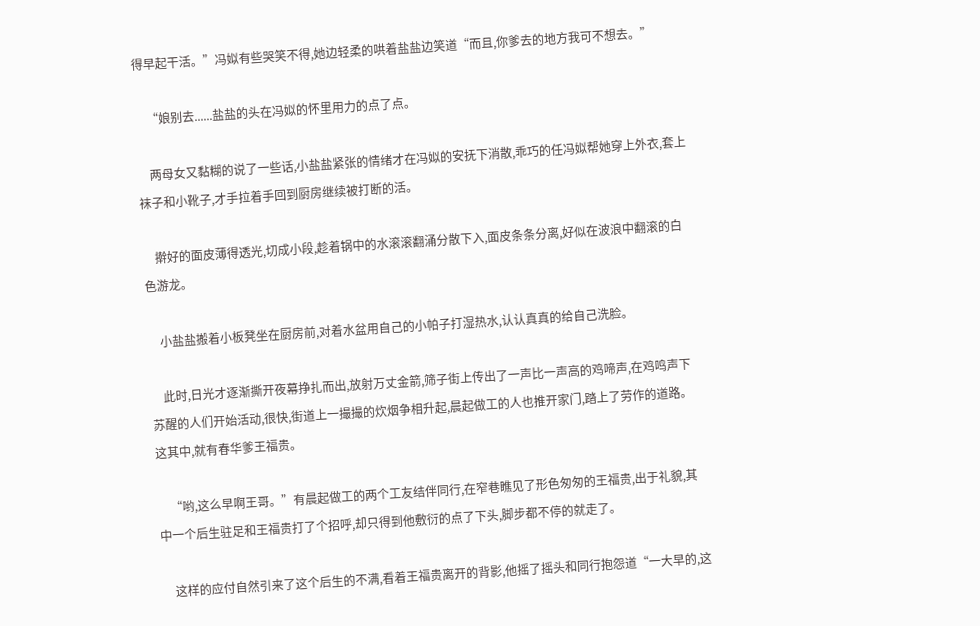得早起干活。”冯姒有些哭笑不得,她边轻柔的哄着盐盐边笑道“而且,你爹去的地方我可不想去。”

    “娘别去......盐盐的头在冯姒的怀里用力的点了点。

    两母女又黏糊的说了一些话,小盐盐紧张的情绪才在冯姒的安抚下消散,乖巧的任冯姒帮她穿上外衣,套上袜子和小靴子,才手拉着手回到厨房继续被打断的活。

    擀好的面皮薄得透光,切成小段,趁着锅中的水滚滚翻涌分散下入,面皮条条分离,好似在波浪中翻滚的白色游龙。

    小盐盐搬着小板凳坐在厨房前,对着水盆用自己的小帕子打湿热水,认认真真的给自己洗脸。

    此时,日光才逐渐撕开夜幕挣扎而出,放射万丈金箭,筛子街上传出了一声比一声高的鸡啼声,在鸡鸣声下苏醒的人们开始活动,很快,街道上一撮撮的炊烟争相升起,晨起做工的人也推开家门,踏上了劳作的道路。这其中,就有春华爹王福贵。

    “哟,这么早啊王哥。”有晨起做工的两个工友结伴同行,在窄巷瞧见了形色匆匆的王福贵,出于礼貌,其中一个后生驻足和王福贵打了个招呼,却只得到他敷衍的点了下头,脚步都不停的就走了。

    这样的应付自然引来了这个后生的不满,看着王福贵离开的背影,他摇了摇头和同行抱怨道“一大早的,这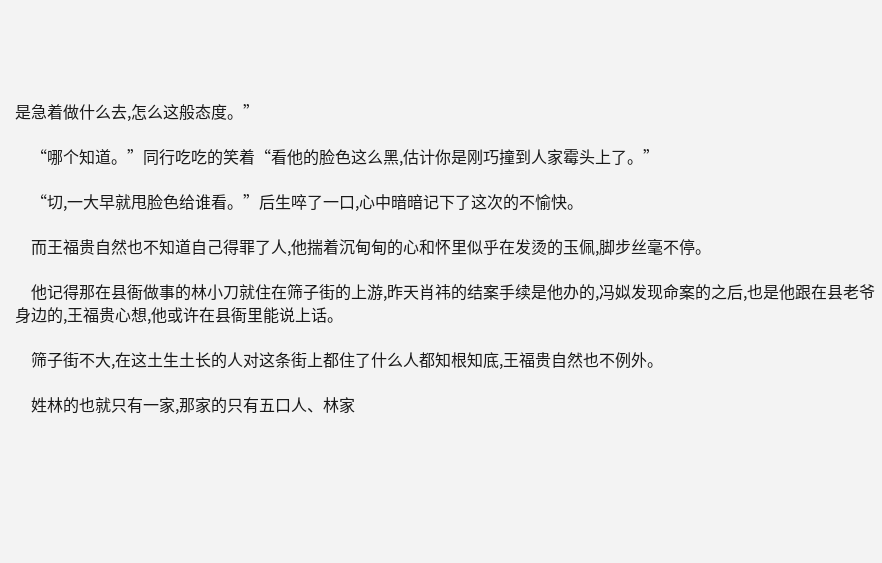是急着做什么去,怎么这般态度。”

    “哪个知道。”同行吃吃的笑着“看他的脸色这么黑,估计你是刚巧撞到人家霉头上了。”

    “切,一大早就甩脸色给谁看。”后生啐了一口,心中暗暗记下了这次的不愉快。

    而王福贵自然也不知道自己得罪了人,他揣着沉甸甸的心和怀里似乎在发烫的玉佩,脚步丝毫不停。

    他记得那在县衙做事的林小刀就住在筛子街的上游,昨天肖祎的结案手续是他办的,冯姒发现命案的之后,也是他跟在县老爷身边的,王福贵心想,他或许在县衙里能说上话。

    筛子街不大,在这土生土长的人对这条街上都住了什么人都知根知底,王福贵自然也不例外。

    姓林的也就只有一家,那家的只有五口人、林家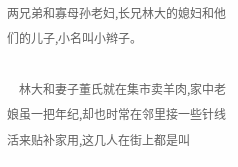两兄弟和寡母孙老妇,长兄林大的媳妇和他们的儿子,小名叫小辫子。

    林大和妻子董氏就在集市卖羊肉,家中老娘虽一把年纪,却也时常在邻里接一些针线活来贴补家用,这几人在街上都是叫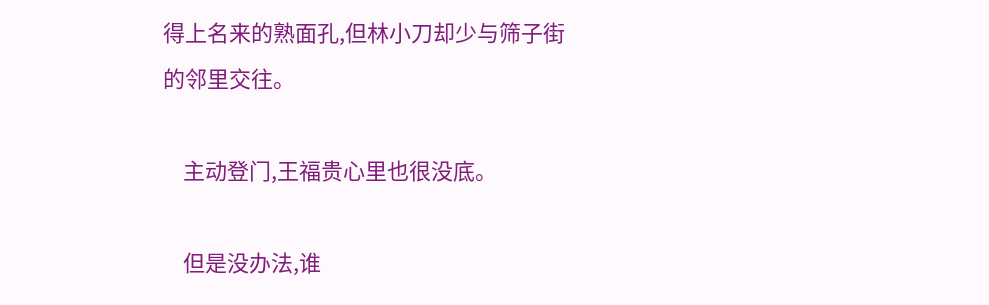得上名来的熟面孔,但林小刀却少与筛子街的邻里交往。

    主动登门,王福贵心里也很没底。

    但是没办法,谁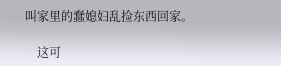叫家里的蠢媳妇乱捡东西回家。

    这可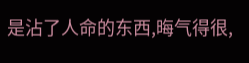是沾了人命的东西,晦气得很,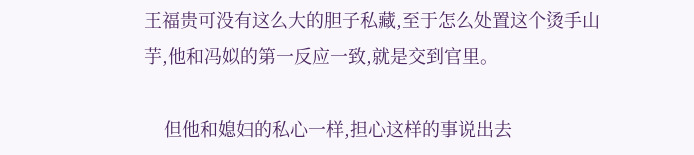王福贵可没有这么大的胆子私藏,至于怎么处置这个烫手山芋,他和冯姒的第一反应一致,就是交到官里。

    但他和媳妇的私心一样,担心这样的事说出去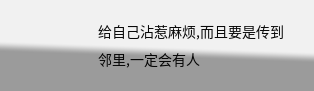给自己沾惹麻烦,而且要是传到邻里,一定会有人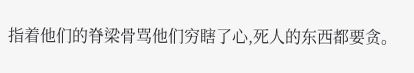指着他们的脊梁骨骂他们穷瞎了心,死人的东西都要贪。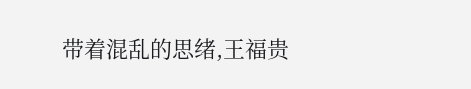带着混乱的思绪,王福贵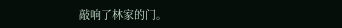敲响了林家的门。